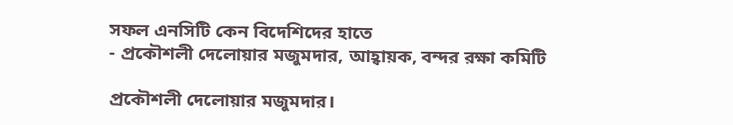সফল এনসিটি কেন বিদেশিদের হাতে
- প্রকৌশলী দেলোয়ার মজুমদার, আহ্বায়ক, বন্দর রক্ষা কমিটি

প্রকৌশলী দেলোয়ার মজুমদার।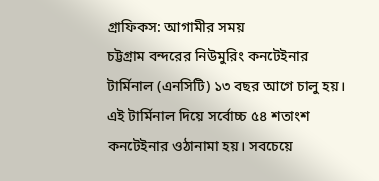গ্রাফিকস: আগামীর সময়
চট্টগ্রাম বন্দরের নিউমুরিং কনটেইনার টার্মিনাল (এনসিটি) ১৩ বছর আগে চালু হয়। এই টার্মিনাল দিয়ে সর্বোচ্চ ৫৪ শতাংশ কনটেইনার ওঠানামা হয়। সবচেয়ে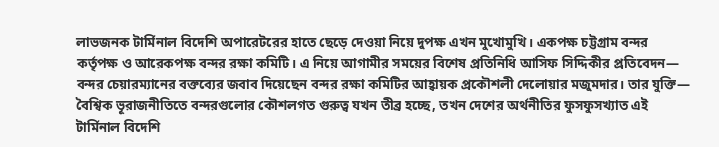লাভজনক টার্মিনাল বিদেশি অপারেটরের হাতে ছেড়ে দেওয়া নিয়ে দুপক্ষ এখন মুখোমুখি। একপক্ষ চট্টগ্রাম বন্দর কর্তৃপক্ষ ও আরেকপক্ষ বন্দর রক্ষা কমিটি। এ নিয়ে আগামীর সময়ের বিশেষ প্রতিনিধি আসিফ সিদ্দিকীর প্রতিবেদন—
বন্দর চেয়ারম্যানের বক্তব্যের জবাব দিয়েছেন বন্দর রক্ষা কমিটির আহ্বায়ক প্রকৌশলী দেলোয়ার মজুমদার। তার যুক্তি— বৈশ্বিক ভূরাজনীতিতে বন্দরগুলোর কৌশলগত গুরুত্ব যখন তীব্র হচ্ছে, তখন দেশের অর্থনীতির ফুসফুসখ্যাত এই টার্মিনাল বিদেশি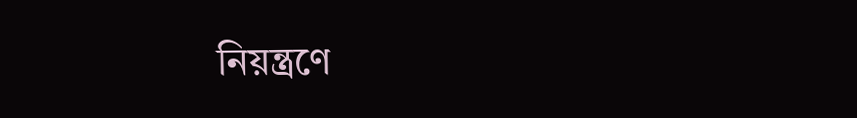নিয়ন্ত্রণে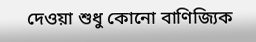দেওয়া শুধু কোনো বাণিজ্যিক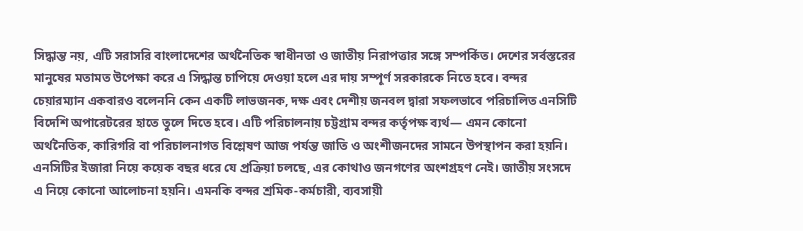সিদ্ধান্ত নয়, এটি সরাসরি বাংলাদেশের অর্থনৈতিক স্বাধীনতা ও জাতীয় নিরাপত্তার সঙ্গে সম্পর্কিত। দেশের সর্বস্তরের মানুষের মতামত উপেক্ষা করে এ সিদ্ধান্ত চাপিয়ে দেওয়া হলে এর দায় সম্পূর্ণ সরকারকে নিতে হবে। বন্দর চেয়ারম্যান একবারও বলেননি কেন একটি লাভজনক, দক্ষ এবং দেশীয় জনবল দ্বারা সফলভাবে পরিচালিত এনসিটি বিদেশি অপারেটরের হাতে তুলে দিতে হবে। এটি পরিচালনায় চট্টগ্রাম বন্দর কর্তৃপক্ষ ব্যর্থ— এমন কোনো অর্থনৈতিক, কারিগরি বা পরিচালনাগত বিশ্লেষণ আজ পর্যন্ত জাতি ও অংশীজনদের সামনে উপস্থাপন করা হয়নি।
এনসিটির ইজারা নিয়ে কয়েক বছর ধরে যে প্রক্রিয়া চলছে, এর কোথাও জনগণের অংশগ্রহণ নেই। জাতীয় সংসদে এ নিয়ে কোনো আলোচনা হয়নি। এমনকি বন্দর শ্রমিক-কর্মচারী, ব্যবসায়ী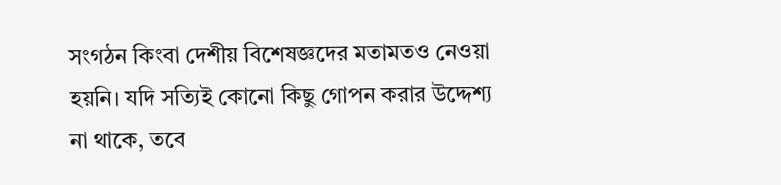সংগঠন কিংবা দেশীয় বিশেষজ্ঞদের মতামতও নেওয়া হয়নি। যদি সত্যিই কোনো কিছু গোপন করার উদ্দেশ্য না থাকে, তবে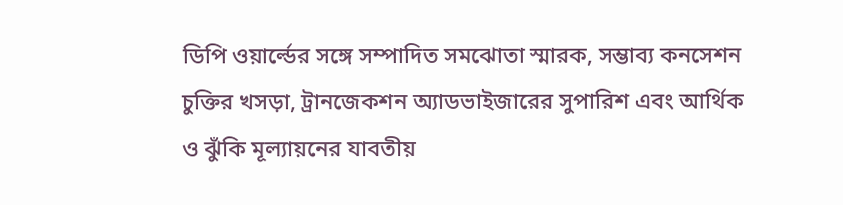ডিপি ওয়ার্ল্ডের সঙ্গে সম্পাদিত সমঝোতা স্মারক, সম্ভাব্য কনসেশন চুক্তির খসড়া, ট্রানজেকশন অ্যাডভাইজারের সুপারিশ এবং আর্থিক ও ঝুঁকি মূল্যায়নের যাবতীয়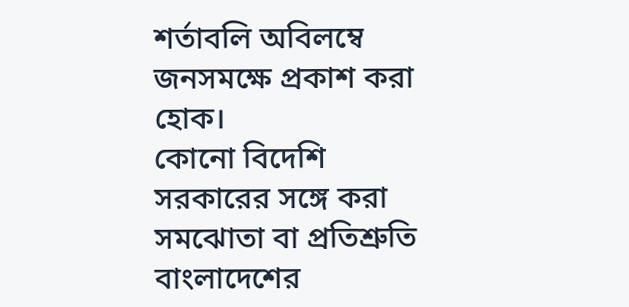শর্তাবলি অবিলম্বে জনসমক্ষে প্রকাশ করা হোক।
কোনো বিদেশি সরকারের সঙ্গে করা সমঝোতা বা প্রতিশ্রুতি বাংলাদেশের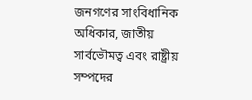জনগণের সাংবিধানিক অধিকার, জাতীয় সার্বভৌমত্ব এবং রাষ্ট্রীয় সম্পদের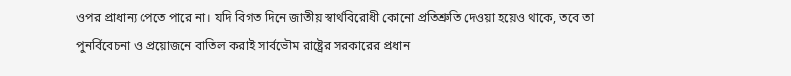ওপর প্রাধান্য পেতে পারে না। যদি বিগত দিনে জাতীয় স্বার্থবিরোধী কোনো প্রতিশ্রুতি দেওয়া হয়েও থাকে, তবে তা পুনর্বিবেচনা ও প্রয়োজনে বাতিল করাই সার্বভৌম রাষ্ট্রের সরকারের প্রধান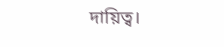দায়িত্ব।